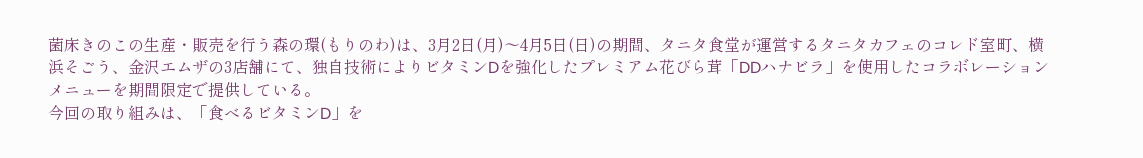菌床きのこの生産・販売を行う森の環(もりのわ)は、3月2日(月)〜4月5日(日)の期間、タニタ食堂が運営するタニタカフェのコレド室町、横浜そごう、金沢エムザの3店舗にて、独自技術によりビタミンDを強化したプレミアム花びら茸「DDハナビラ」を使用したコラボレーションメニューを期間限定で提供している。
今回の取り組みは、「食べるビタミンD」を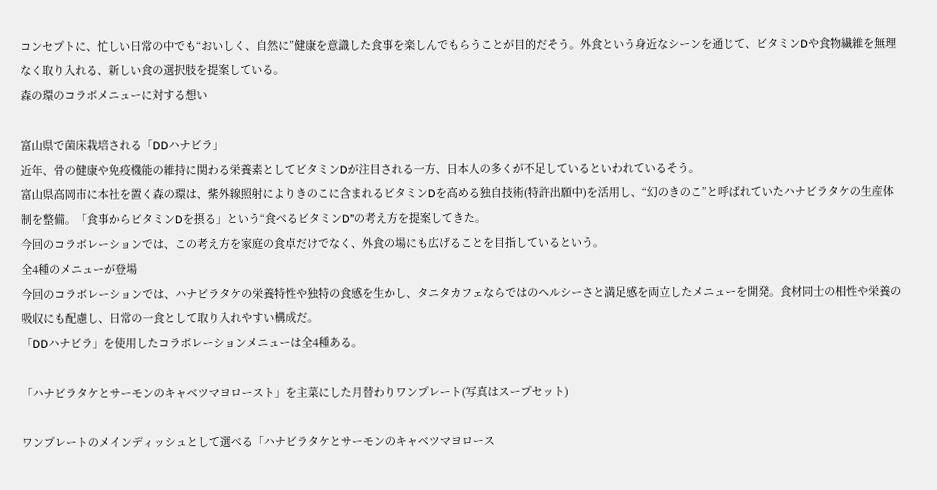コンセプトに、忙しい日常の中でも“おいしく、自然に”健康を意識した食事を楽しんでもらうことが目的だそう。外食という身近なシーンを通じて、ビタミンDや食物繊維を無理なく取り入れる、新しい食の選択肢を提案している。
森の環のコラボメニューに対する想い

富山県で菌床栽培される「DDハナビラ」
近年、骨の健康や免疫機能の維持に関わる栄養素としてビタミンDが注目される一方、日本人の多くが不足しているといわれているそう。
富山県高岡市に本社を置く森の環は、紫外線照射によりきのこに含まれるビタミンDを高める独自技術(特許出願中)を活用し、“幻のきのこ”と呼ばれていたハナビラタケの生産体制を整備。「食事からビタミンDを摂る」という“食べるビタミンD”の考え方を提案してきた。
今回のコラボレーションでは、この考え方を家庭の食卓だけでなく、外食の場にも広げることを目指しているという。
全4種のメニューが登場
今回のコラボレーションでは、ハナビラタケの栄養特性や独特の食感を生かし、タニタカフェならではのヘルシーさと満足感を両立したメニューを開発。食材同士の相性や栄養の吸収にも配慮し、日常の一食として取り入れやすい構成だ。
「DDハナビラ」を使用したコラボレーションメニューは全4種ある。

「ハナビラタケとサーモンのキャベツマヨロースト」を主菜にした月替わりワンプレート(写真はスープセット)

ワンプレートのメインディッシュとして選べる「ハナビラタケとサーモンのキャベツマヨロース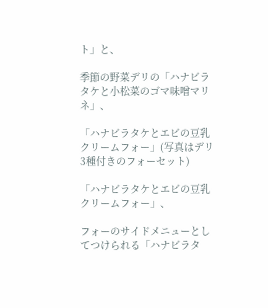ト」と、

季節の野菜デリの「ハナビラタケと小松菜のゴマ味噌マリネ」、

「ハナビラタケとエビの豆乳クリームフォー」(写真はデリ3種付きのフォーセット)

「ハナビラタケとエビの豆乳クリームフォー」、

フォーのサイドメニューとしてつけられる「ハナビラタ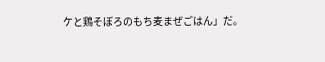ケと鶏そぼろのもち麦まぜごはん」だ。